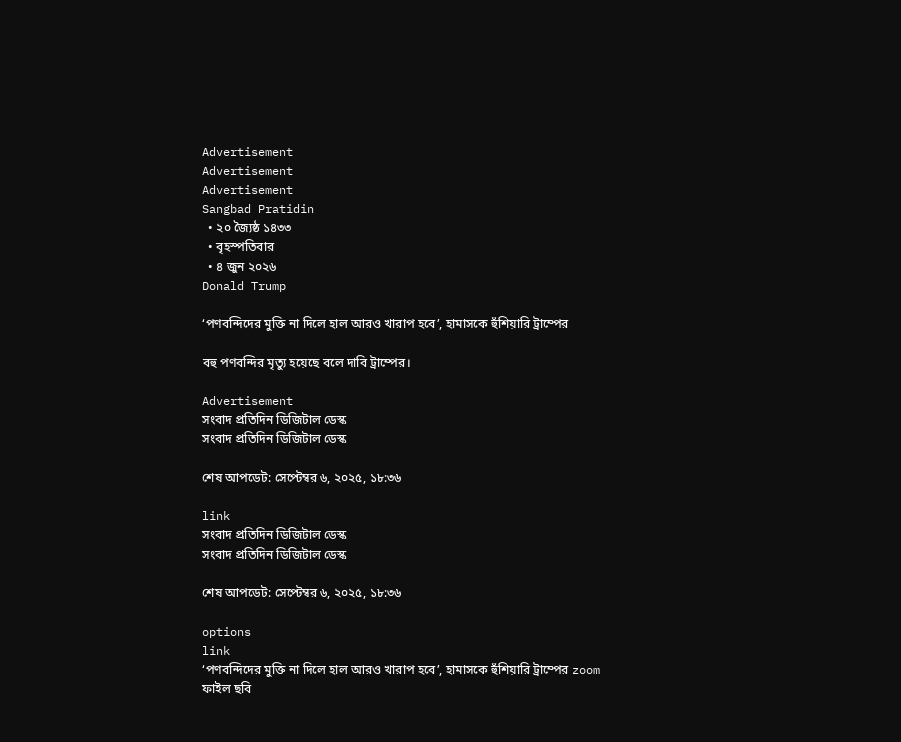Advertisement
Advertisement
Advertisement
Sangbad Pratidin
  • ২০ জ্যৈষ্ঠ ১৪৩৩
  • বৃহস্পতিবার
  • ৪ জুন ২০২৬
Donald Trump

‘পণবন্দিদের মুক্তি না দিলে হাল আরও খারাপ হবে’, হামাসকে হুঁশিয়ারি ট্রাম্পের

বহু পণবন্দির মৃত্যু হয়েছে বলে দাবি ট্রাম্পের।

Advertisement
সংবাদ প্রতিদিন ডিজিটাল ডেস্ক
সংবাদ প্রতিদিন ডিজিটাল ডেস্ক

শেষ আপডেট: সেপ্টেম্বর ৬, ২০২৫, ১৮:৩৬

link
সংবাদ প্রতিদিন ডিজিটাল ডেস্ক
সংবাদ প্রতিদিন ডিজিটাল ডেস্ক

শেষ আপডেট: সেপ্টেম্বর ৬, ২০২৫, ১৮:৩৬

options
link
‘পণবন্দিদের মুক্তি না দিলে হাল আরও খারাপ হবে’, হামাসকে হুঁশিয়ারি ট্রাম্পের zoom
ফাইল ছবি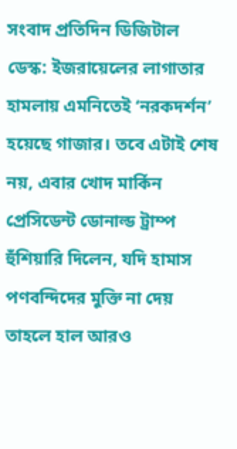সংবাদ প্রতিদিন ডিজিটাল ডেস্ক: ইজরায়েলের লাগাতার হামলায় এমনিতেই ‘নরকদর্শন’ হয়েছে গাজার। তবে এটাই শেষ নয়, এবার খোদ মার্কিন প্রেসিডেন্ট ডোনাল্ড ট্রাম্প হুঁশিয়ারি দিলেন, যদি হামাস পণবন্দিদের মুক্তি না দেয় তাহলে হাল আরও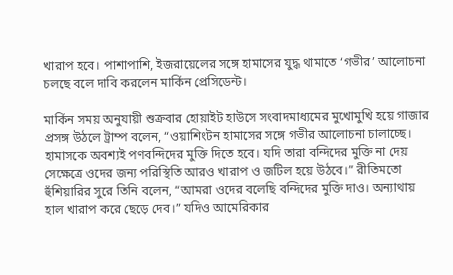খারাপ হবে। পাশাপাশি, ইজরায়েলের সঙ্গে হামাসের যুদ্ধ থামাতে ‘গভীর’ আলোচনা চলছে বলে দাবি করলেন মার্কিন প্রেসিডেন্ট।

মার্কিন সময় অনুযায়ী শুক্রবার হোয়াইট হাউসে সংবাদমাধ্যমের মুখোমুখি হয়ে গাজার প্রসঙ্গ উঠলে ট্রাম্প বলেন, “ওয়াশিংটন হামাসের সঙ্গে গভীর আলোচনা চালাচ্ছে। হামাসকে অবশ্যই পণবন্দিদের মুক্তি দিতে হবে। যদি তারা বন্দিদের মুক্তি না দেয় সেক্ষেত্রে ওদের জন্য পরিস্থিতি আরও খারাপ ও জটিল হয়ে উঠবে।” রীতিমতো হুঁশিয়ারির সুরে তিনি বলেন, “আমরা ওদের বলেছি বন্দিদের মুক্তি দাও। অন্যাথায় হাল খারাপ করে ছেড়ে দেব।” যদিও আমেরিকার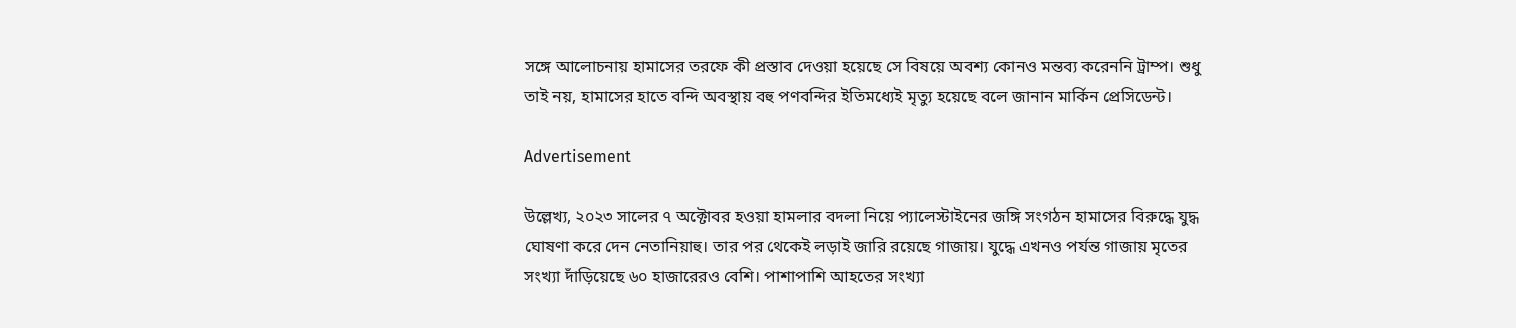সঙ্গে আলোচনায় হামাসের তরফে কী প্রস্তাব দেওয়া হয়েছে সে বিষয়ে অবশ্য কোনও মন্তব্য করেননি ট্রাম্প। শুধু তাই নয়, হামাসের হাতে বন্দি অবস্থায় বহু পণবন্দির ইতিমধ্যেই মৃত্যু হয়েছে বলে জানান মার্কিন প্রেসিডেন্ট।

Advertisement

উল্লেখ্য, ২০২৩ সালের ৭ অক্টোবর হওয়া হামলার বদলা নিয়ে প্যালেস্টাইনের জঙ্গি সংগঠন হামাসের বিরুদ্ধে যুদ্ধ ঘোষণা করে দেন নেতানিয়াহু। তার পর থেকেই লড়াই জারি রয়েছে গাজায়। যুদ্ধে এখনও পর্যন্ত গাজায় মৃতের সংখ্যা দাঁড়িয়েছে ৬০ হাজারেরও বেশি। পাশাপাশি আহতের সংখ্যা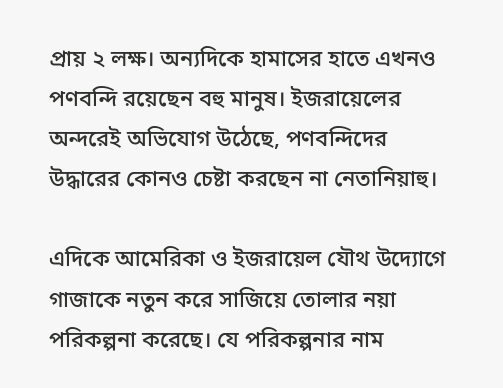প্রায় ২ লক্ষ। অন্যদিকে হামাসের হাতে এখনও পণবন্দি রয়েছেন বহু মানুষ। ইজরায়েলের অন্দরেই অভিযোগ উঠেছে, পণবন্দিদের উদ্ধারের কোনও চেষ্টা করছেন না নেতানিয়াহু।

এদিকে আমেরিকা ও ইজরায়েল যৌথ উদ্যোগে গাজাকে নতুন করে সাজিয়ে তোলার নয়া পরিকল্পনা করেছে। যে পরিকল্পনার নাম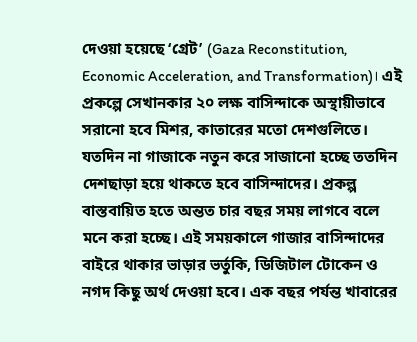দেওয়া হয়েছে ‘গ্রেট’ (Gaza Reconstitution, Economic Acceleration, and Transformation)। এই প্রকল্পে সেখানকার ২০ লক্ষ বাসিন্দাকে অস্থায়ীভাবে সরানো হবে মিশর, কাতারের মতো দেশগুলিতে। যতদিন না গাজাকে নতুন করে সাজানো হচ্ছে ততদিন দেশছাড়া হয়ে থাকতে হবে বাসিন্দাদের। প্রকল্প বাস্তবায়িত হতে অন্তত চার বছর সময় লাগবে বলে মনে করা হচ্ছে। এই সময়কালে গাজার বাসিন্দাদের বাইরে থাকার ভাড়ার ভর্তুকি, ডিজিটাল টোকেন ও নগদ কিছু অর্থ দেওয়া হবে। এক বছর পর্যন্ত খাবারের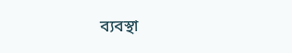ব্যবস্থা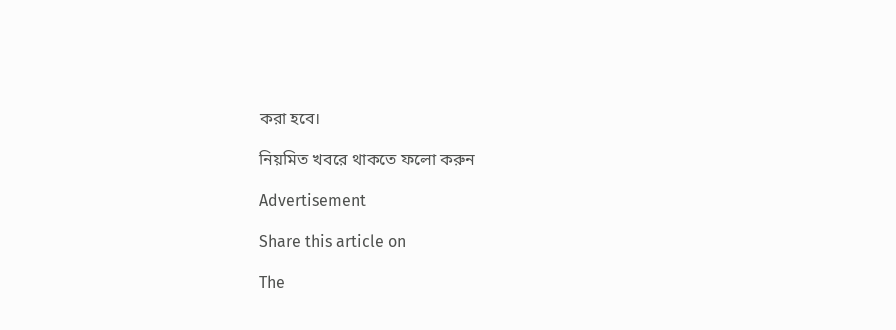করা হবে।

নিয়মিত খবরে থাকতে ফলো করুন

Advertisement

Share this article on

The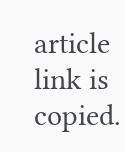article link is copied.